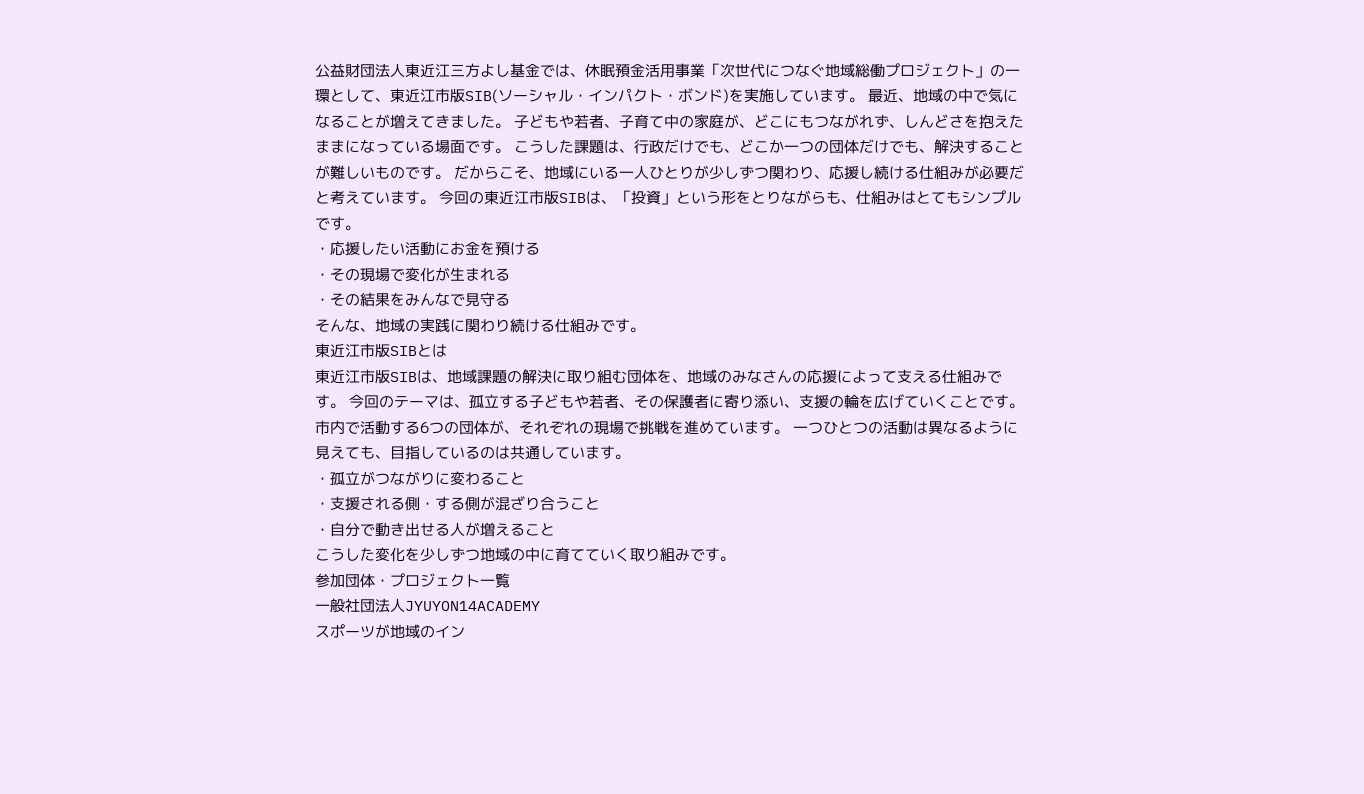公益財団法人東近江三方よし基金では、休眠預金活用事業「次世代につなぐ地域総働プロジェクト」の一環として、東近江市版SIB(ソーシャル・インパクト・ボンド)を実施しています。 最近、地域の中で気になることが増えてきました。 子どもや若者、子育て中の家庭が、どこにもつながれず、しんどさを抱えたままになっている場面です。 こうした課題は、行政だけでも、どこか一つの団体だけでも、解決することが難しいものです。 だからこそ、地域にいる一人ひとりが少しずつ関わり、応援し続ける仕組みが必要だと考えています。 今回の東近江市版SIBは、「投資」という形をとりながらも、仕組みはとてもシンプルです。
・応援したい活動にお金を預ける
・その現場で変化が生まれる
・その結果をみんなで見守る
そんな、地域の実践に関わり続ける仕組みです。
東近江市版SIBとは
東近江市版SIBは、地域課題の解決に取り組む団体を、地域のみなさんの応援によって支える仕組みです。 今回のテーマは、孤立する子どもや若者、その保護者に寄り添い、支援の輪を広げていくことです。 市内で活動する6つの団体が、それぞれの現場で挑戦を進めています。 一つひとつの活動は異なるように見えても、目指しているのは共通しています。
・孤立がつながりに変わること
・支援される側・する側が混ざり合うこと
・自分で動き出せる人が増えること
こうした変化を少しずつ地域の中に育てていく取り組みです。
参加団体・プロジェクト一覧
一般社団法人JYUYON14ACADEMY
スポーツが地域のイン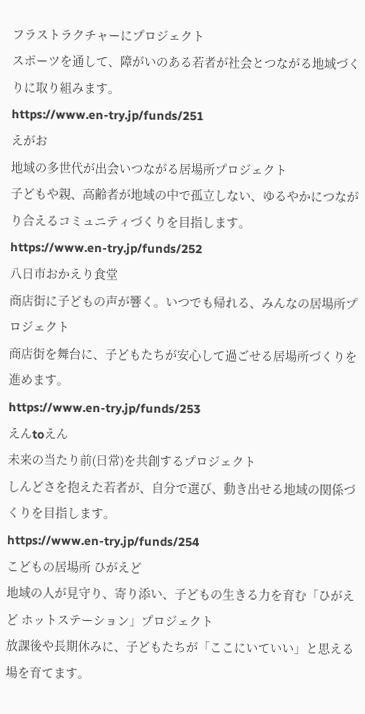フラストラクチャーにプロジェクト
スポーツを通して、障がいのある若者が社会とつながる地域づくりに取り組みます。
https://www.en-try.jp/funds/251
えがお
地域の多世代が出会いつながる居場所プロジェクト
子どもや親、高齢者が地域の中で孤立しない、ゆるやかにつながり合えるコミュニティづくりを目指します。
https://www.en-try.jp/funds/252
八日市おかえり食堂
商店街に子どもの声が響く。いつでも帰れる、みんなの居場所プロジェクト
商店街を舞台に、子どもたちが安心して過ごせる居場所づくりを進めます。
https://www.en-try.jp/funds/253
えんtoえん
未来の当たり前(日常)を共創するプロジェクト
しんどさを抱えた若者が、自分で選び、動き出せる地域の関係づくりを目指します。
https://www.en-try.jp/funds/254
こどもの居場所 ひがえど
地域の人が見守り、寄り添い、子どもの生きる力を育む「ひがえど ホットステーション」プロジェクト
放課後や長期休みに、子どもたちが「ここにいていい」と思える場を育てます。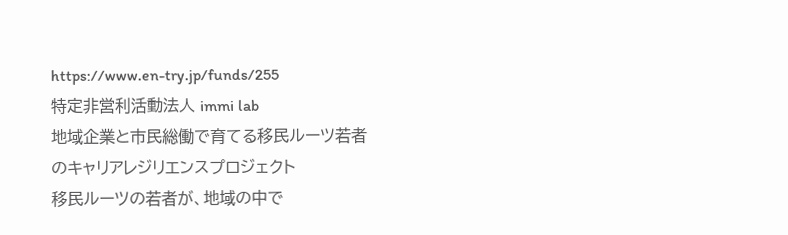https://www.en-try.jp/funds/255
特定非営利活動法人 immi lab
地域企業と市民総働で育てる移民ルーツ若者のキャリアレジリエンスプロジェクト
移民ルーツの若者が、地域の中で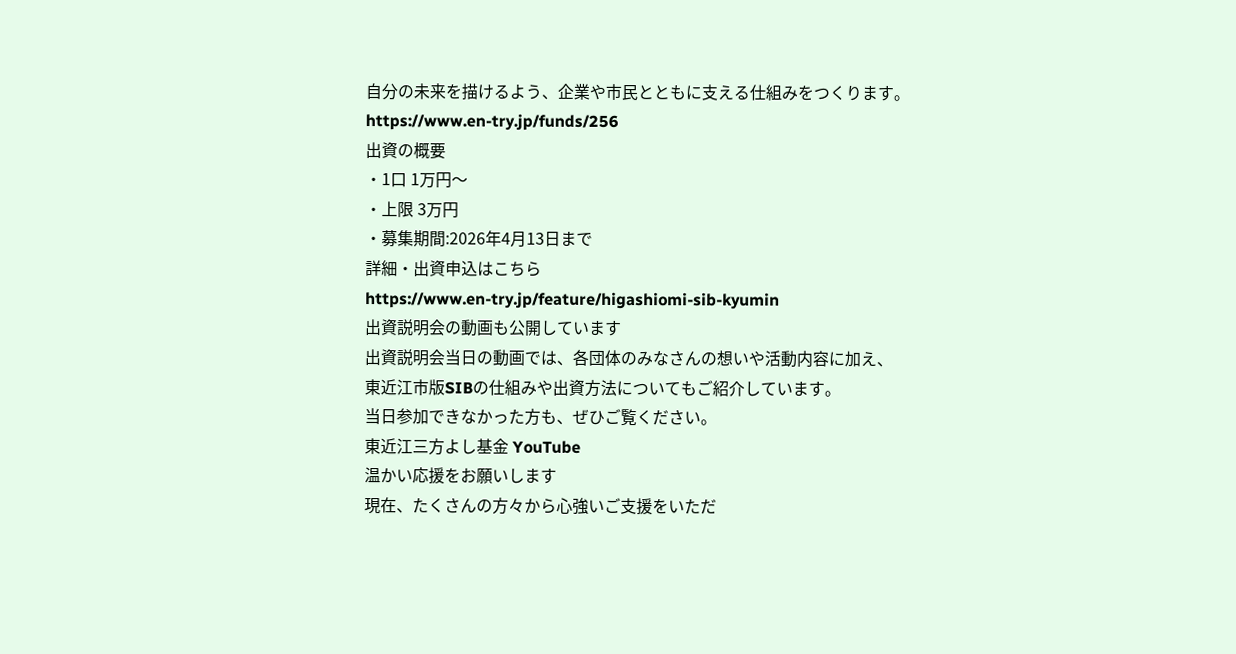自分の未来を描けるよう、企業や市民とともに支える仕組みをつくります。
https://www.en-try.jp/funds/256
出資の概要
・1口 1万円〜
・上限 3万円
・募集期間:2026年4月13日まで
詳細・出資申込はこちら
https://www.en-try.jp/feature/higashiomi-sib-kyumin
出資説明会の動画も公開しています
出資説明会当日の動画では、各団体のみなさんの想いや活動内容に加え、
東近江市版SIBの仕組みや出資方法についてもご紹介しています。
当日参加できなかった方も、ぜひご覧ください。
東近江三方よし基金 YouTube
温かい応援をお願いします
現在、たくさんの方々から心強いご支援をいただ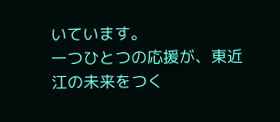いています。
一つひとつの応援が、東近江の未来をつく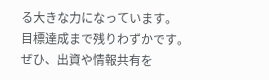る大きな力になっています。
目標達成まで残りわずかです。
ぜひ、出資や情報共有を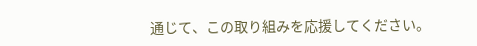通じて、この取り組みを応援してください。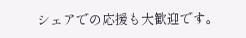シェアでの応援も大歓迎です。